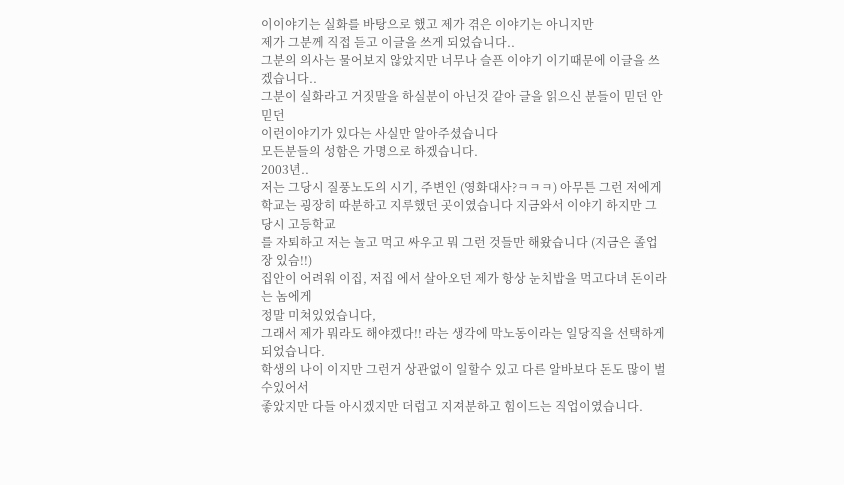이이야기는 실화를 바탕으로 했고 제가 겪은 이야기는 아니지만
제가 그분께 직접 듣고 이글을 쓰게 되었습니다..
그분의 의사는 물어보지 않았지만 너무나 슬픈 이야기 이기때문에 이글을 쓰겠습니다..
그분이 실화라고 거짓말을 하실분이 아닌것 같아 글을 읽으신 분들이 믿던 안믿던
이런이야기가 있다는 사실만 알아주셨습니다
모든분들의 성함은 가명으로 하겠습니다.
2003년..
저는 그당시 질풍노도의 시기, 주변인 (영화대사?ㅋㅋㅋ) 아무튼 그런 저에게
학교는 굉장히 따분하고 지루했던 곳이였습니다 지금와서 이야기 하지만 그당시 고등학교
를 자퇴하고 저는 놀고 먹고 싸우고 뭐 그런 것들만 해왔습니다 (지금은 졸업장 있슴!!)
집안이 어려워 이집, 저집 에서 살아오던 제가 항상 눈치밥을 먹고다녀 돈이라는 놈에게
정말 미쳐있었습니다,
그래서 제가 뭐라도 해야겠다!! 라는 생각에 막노동이라는 일당직을 선택하게 되었습니다.
학생의 나이 이지만 그런거 상관없이 일할수 있고 다른 알바보다 돈도 많이 벌수있어서
좋았지만 다들 아시겠지만 더럽고 지져분하고 힘이드는 직업이였습니다.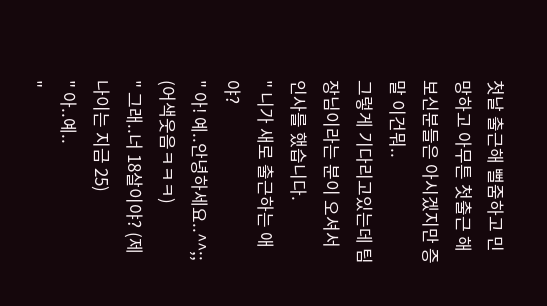첫날 출근해 뻘줌하고 민망하고 아무튼 첫출근 해보신분들은 아시겠지만 증말 이건뭐..
그렇게 기다리고있는데 팀장님이라는 분이 오셔서 인사를 했습니다.
" 니가 새로 출근하는 애야?
" 아! 예..안녕하세요..^^;; (어색웃음ㅋㅋㅋ)
" 그래..너 18살이야? (제 나이는 지금 25)
" 아..예..
"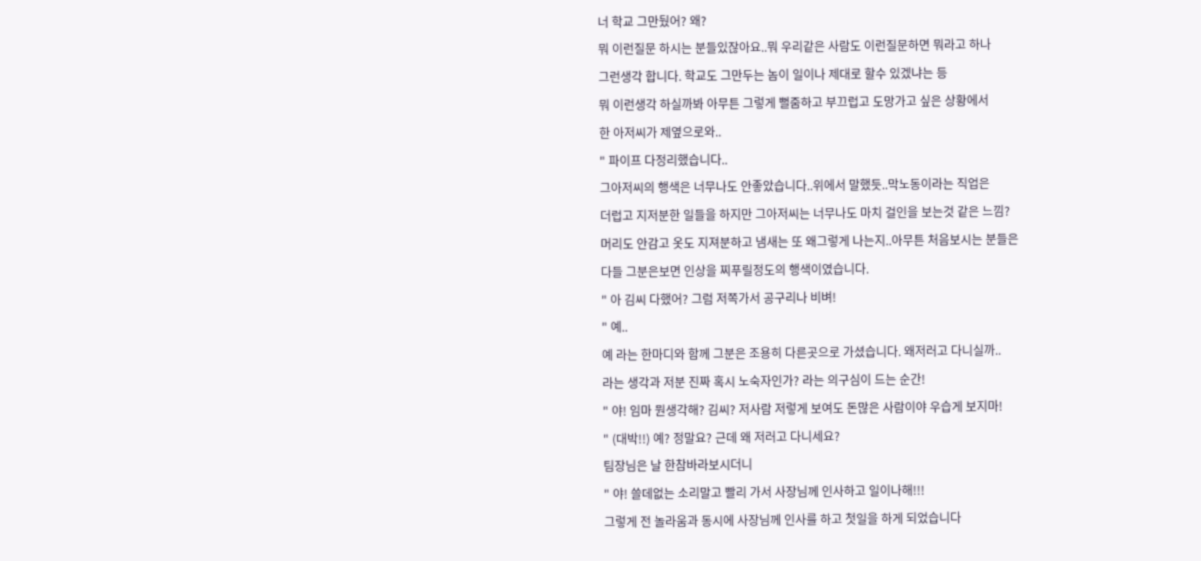너 학교 그만뒀어? 왜?
뭐 이런질문 하시는 분들있잖아요..뭐 우리같은 사람도 이런질문하면 뭐라고 하나
그런생각 합니다. 학교도 그만두는 놈이 일이나 제대로 할수 있겠냐는 등
뭐 이런생각 하실까봐 아무튼 그렇게 뻘줌하고 부끄럽고 도망가고 싶은 상황에서
한 아저씨가 제옆으로와..
" 파이프 다정리했습니다..
그아저씨의 행색은 너무나도 안좋았습니다..위에서 말했듯..막노동이라는 직업은
더럽고 지저분한 일들을 하지만 그아저씨는 너무나도 마치 걸인을 보는것 같은 느낌?
머리도 안감고 옷도 지져분하고 냄새는 또 왜그렇게 나는지..아무튼 처음보시는 분들은
다들 그분은보면 인상을 찌푸릴정도의 행색이였습니다.
" 아 김씨 다했어? 그럼 저쪽가서 공구리나 비벼!
" 예..
예 라는 한마디와 함께 그분은 조용히 다른곳으로 가셨습니다. 왜저러고 다니실까..
라는 생각과 저분 진짜 혹시 노숙자인가? 라는 의구심이 드는 순간!
" 야! 임마 뭔생각해? 김씨? 저사람 저렇게 보여도 돈많은 사람이야 우습게 보지마!
" (대박!!) 예? 정말요? 근데 왜 저러고 다니세요?
팀장님은 날 한참바라보시더니
" 야! 쓸데없는 소리말고 빨리 가서 사장님께 인사하고 일이나해!!!
그렇게 전 놀라움과 동시에 사장님께 인사를 하고 첫일을 하게 되었습니다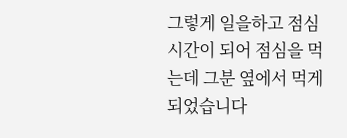그렇게 일을하고 점심시간이 되어 점심을 먹는데 그분 옆에서 먹게되었습니다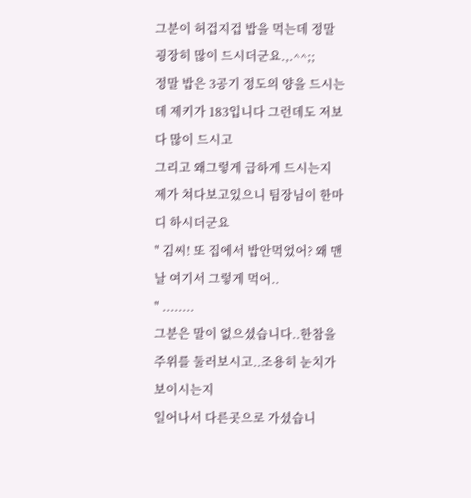그분이 허겁지겁 밥을 먹는데 정말 굉장히 많이 드시더군요.,.^^;;
정말 밥은 3공기 정도의 양을 드시는데 제키가 183입니다 그런데도 저보다 많이 드시고
그리고 왜그렇게 급하게 드시는지 제가 쳐다보고있으니 팀장님이 한마디 하시더군요
" 김씨! 또 집에서 밥안먹었어? 왜 맨날 여기서 그렇게 먹어..
" ........
그분은 말이 없으셨습니다..한참을 주위를 둘러보시고..조용히 눈치가 보이시는지
일어나서 다른곳으로 가셨습니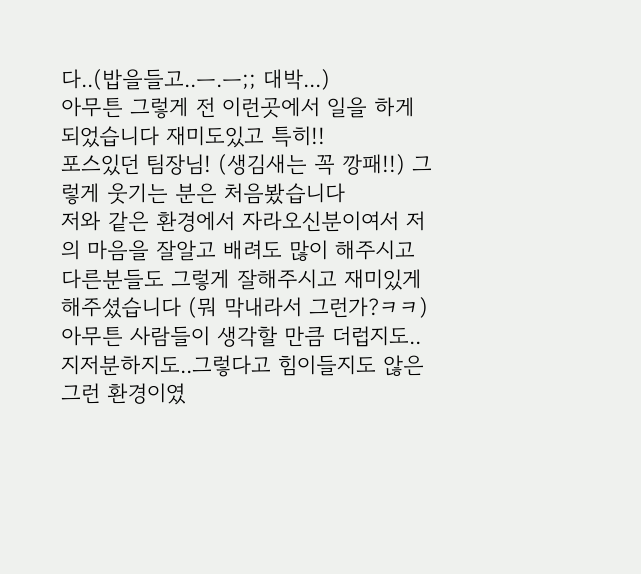다..(밥을들고..ㅡ.ㅡ;; 대박...)
아무튼 그렇게 전 이런곳에서 일을 하게되었습니다 재미도있고 특히!!
포스있던 팀장님! (생김새는 꼭 깡패!!) 그렇게 웃기는 분은 처음봤습니다
저와 같은 환경에서 자라오신분이여서 저의 마음을 잘알고 배려도 많이 해주시고
다른분들도 그렇게 잘해주시고 재미있게 해주셨습니다 (뭐 막내라서 그런가?ㅋㅋ)
아무튼 사람들이 생각할 만큼 더럽지도..지저분하지도..그렇다고 힘이들지도 않은
그런 환경이였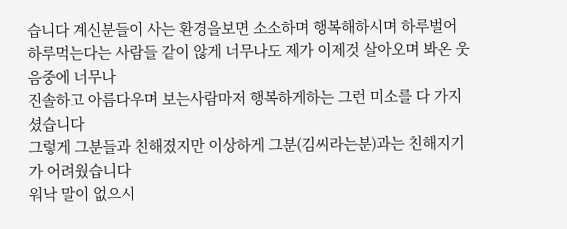습니다 계신분들이 사는 환경을보면 소소하며 행복해하시며 하루벌어
하루먹는다는 사람들 같이 않게 너무나도 제가 이제것 살아오며 봐온 웃음중에 너무나
진솔하고 아름다우며 보는사람마저 행복하게하는 그런 미소를 다 가지셨습니다
그렇게 그분들과 친해졌지만 이상하게 그분(김씨라는분)과는 친해지기가 어려웠습니다
워낙 말이 없으시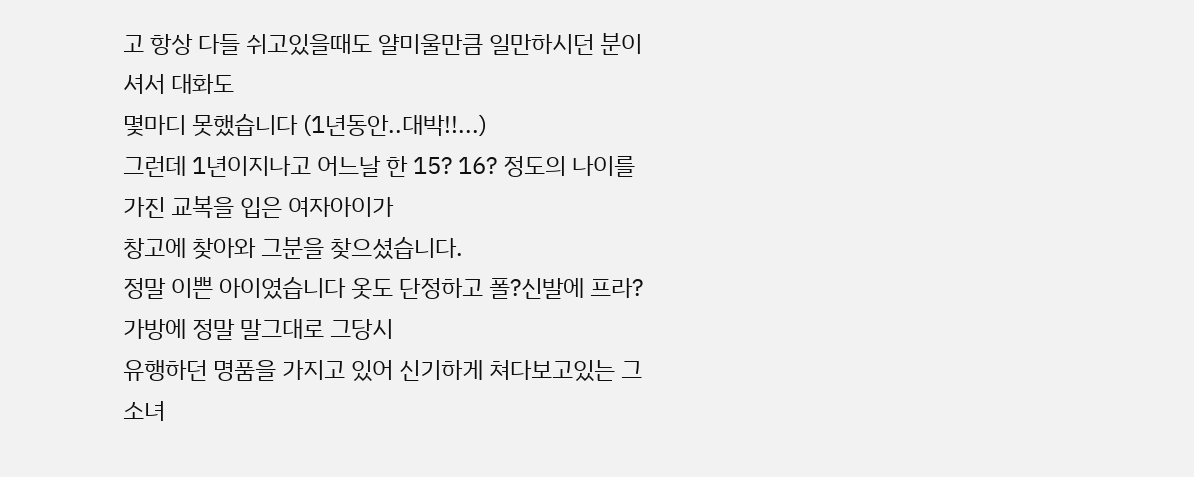고 항상 다들 쉬고있을때도 얄미울만큼 일만하시던 분이셔서 대화도
몇마디 못했습니다 (1년동안..대박!!...)
그런데 1년이지나고 어느날 한 15? 16? 정도의 나이를 가진 교복을 입은 여자아이가
창고에 찾아와 그분을 찾으셨습니다.
정말 이쁜 아이였습니다 옷도 단정하고 폴?신발에 프라?가방에 정말 말그대로 그당시
유행하던 명품을 가지고 있어 신기하게 쳐다보고있는 그소녀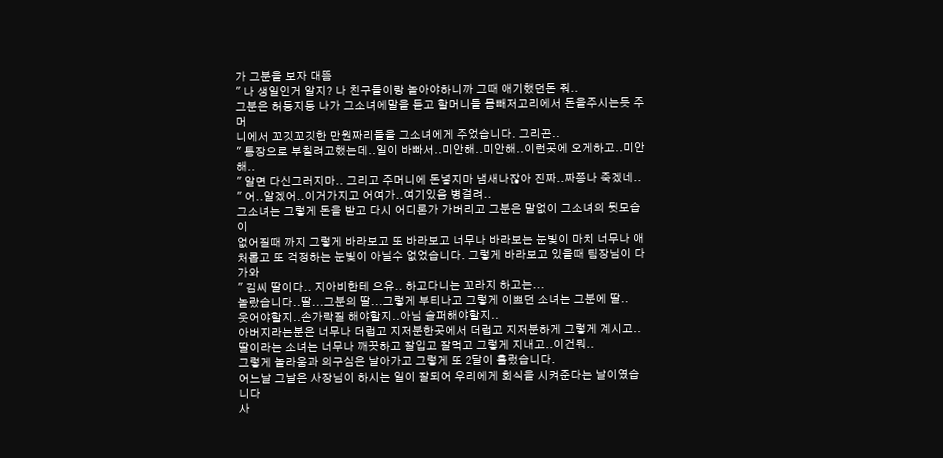가 그분을 보자 대뜸
" 나 생일인거 알지? 나 친구들이랑 놀아야하니까 그때 애기했던돈 줘..
그분은 허둥지둥 나가 그소녀에말을 듣고 할머니들 몸빼저고리에서 돈을주시는듯 주머
니에서 꼬깃꼬깃한 만원짜리들을 그소녀에게 주었습니다. 그리곤..
" 통장으로 부칠려고했는데..일이 바빠서..미안해..미안해..이런곳에 오게하고..미안해..
" 알면 다신그러지마.. 그리고 주머니에 돈넣지마 냄새나잖아 진짜..짜쯩나 죽겠네..
" 어..알겠어..이거가지고 어여가..여기있음 병걸려..
그소녀는 그렇게 돈을 받고 다시 어디론가 가버리고 그분은 말없이 그소녀의 뒷모습이
없어질때 까지 그렇게 바라보고 또 바라보고 너무나 바라보는 눈빛이 마치 너무나 애처롭고 또 걱정하는 눈빛이 아닐수 없었습니다. 그렇게 바라보고 있을때 팀장님이 다가와
" 김씨 딸이다.. 지아비한테 으유.. 하고다니는 꼬라지 하고는...
놀랐습니다..딸...그분의 딸...그렇게 부티나고 그렇게 이쁘던 소녀는 그분에 딸..
웃어야할지..손가락질 해야할지..아님 슬퍼해야할지..
아버지라는분은 너무나 더럽고 지저분한곳에서 더럽고 지저분하게 그렇게 계시고..
딸이라는 소녀는 너무나 깨끗하고 잘입고 잘먹고 그렇게 지내고..이건뭐..
그렇게 놀라움과 의구심은 날아가고 그렇게 또 2달이 흘렀습니다.
어느날 그날은 사장님이 하시는 일이 잘되어 우리에게 회식을 시켜준다는 날이였습니다
사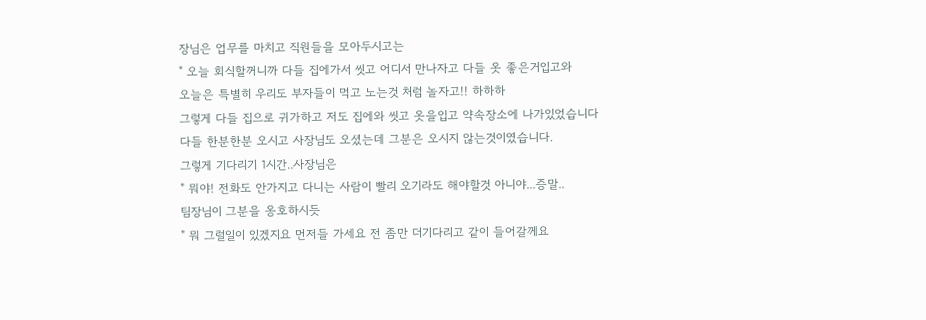장님은 업무를 마치고 직원들을 모아두시고는
" 오늘 회식할꺼니까 다들 집에가서 씻고 어디서 만나자고 다들 옷 좋은거입고와
오늘은 특별히 우리도 부자들이 먹고 노는것 처럼 놀자고!! 하하하
그렇게 다들 집으로 귀가하고 저도 집에와 씻고 옷을입고 약속장소에 나가있었습니다
다들 한분한분 오시고 사장님도 오셨는데 그분은 오시지 않는것이였습니다.
그렇게 기다리기 1시간..사장님은
" 뭐야! 전화도 안가지고 다니는 사람이 빨리 오기라도 해야할것 아니야...증말..
팀장님이 그분을 옹호하시듯
" 뭐 그럴일이 있겠지요 먼저들 가세요 전 좀만 더기다리고 같이 들어갈께요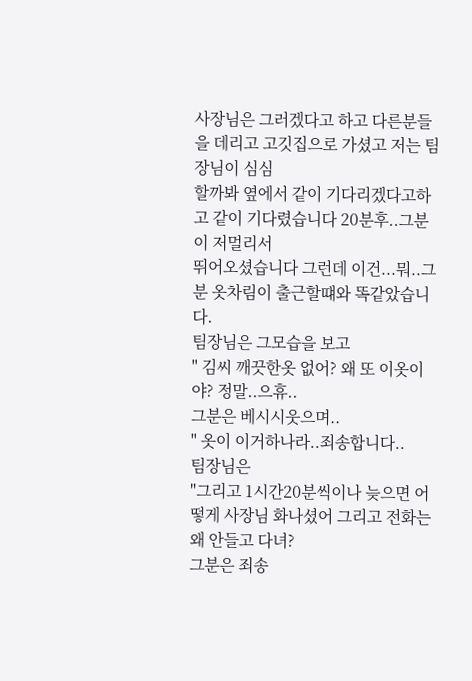사장님은 그러겠다고 하고 다른분들을 데리고 고깃집으로 가셨고 저는 팀장님이 심심
할까봐 옆에서 같이 기다리겠다고하고 같이 기다렸습니다 20분후..그분이 저멀리서
뛰어오셨습니다 그런데 이건...뭐..그분 옷차림이 출근할떄와 똑같았습니다.
팀장님은 그모습을 보고
" 김씨 깨끗한옷 없어? 왜 또 이옷이야? 정말..으휴..
그분은 베시시웃으며..
" 옷이 이거하나라..죄송합니다..
팀장님은
"그리고 1시간20분씩이나 늦으면 어떻게 사장님 화나셨어 그리고 전화는 왜 안들고 다녀?
그분은 죄송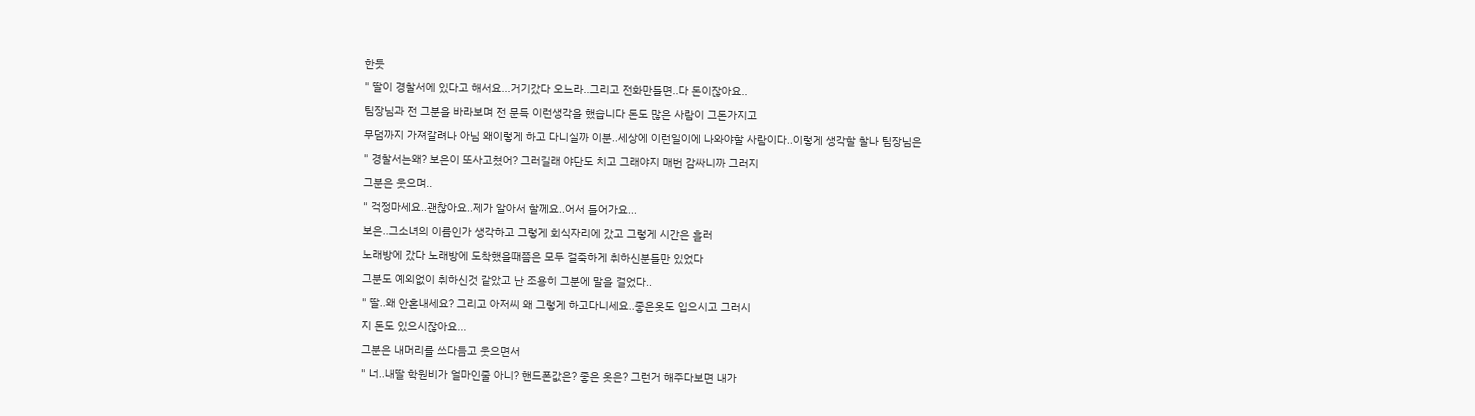한듯
" 딸이 경찰서에 있다고 해서요...거기갔다 오느라..그리고 전화만들면..다 돈이잖아요..
팀장님과 전 그분을 바라보며 전 문득 이런생각을 했습니다 돈도 많은 사람이 그돈가지고
무덤까지 가져갈려나 아님 왜이렇게 하고 다니실까 이분..세상에 이런일이에 나와야할 사람이다..이렇게 생각할 찰나 팀장님은
" 경찰서는왜? 보은이 또사고쳤어? 그러길래 야단도 치고 그래야지 매번 감싸니까 그러지
그분은 웃으며..
" 걱정마세요..괜찮아요..제가 알아서 할께요..어서 들어가요...
보은..그소녀의 이름인가 생각하고 그렇게 회식자리에 갔고 그렇게 시간은 흘러
노래방에 갔다 노래방에 도착했을때쯤은 모두 걸죽하게 취하신분들만 있었다
그분도 예외없이 취하신것 같았고 난 조용히 그분에 말을 걸었다..
" 딸..왜 안혼내세요? 그리고 아저씨 왜 그렇게 하고다니세요..좋은옷도 입으시고 그러시
지 돈도 있으시잖아요...
그분은 내머리를 쓰다듬고 웃으면서
" 너..내딸 학원비가 얼마인줄 아니? 핸드폰값은? 좋은 옷은? 그런거 해주다보면 내가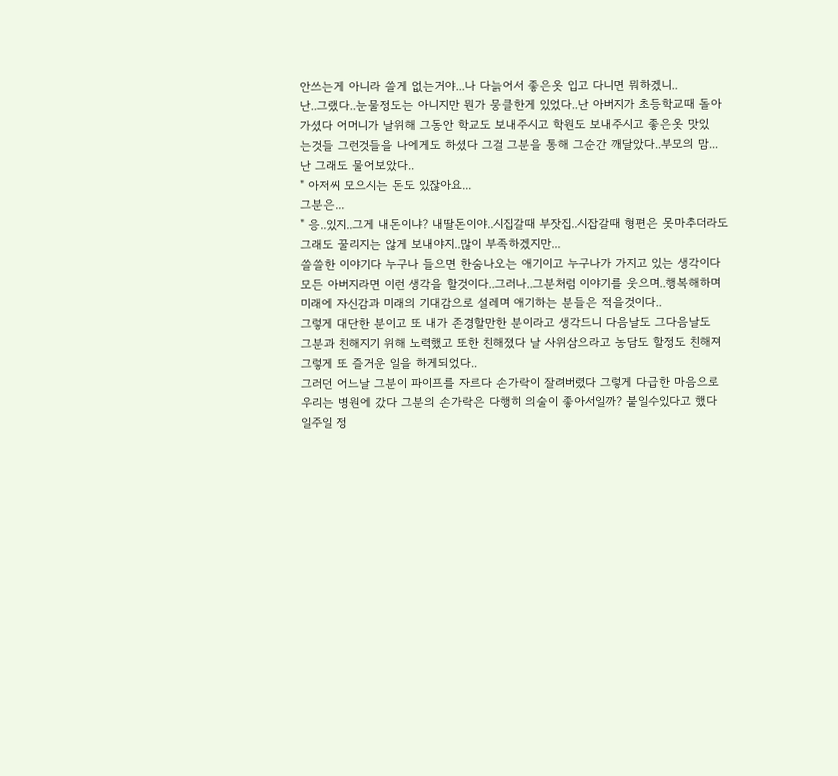안쓰는게 아니라 쓸게 없는거야...나 다늙어서 좋은옷 입고 다니면 뭐하겠니..
난..그랬다..눈물정도는 아니지만 뭔가 뭉클한게 있었다..난 아버지가 초등학교때 돌아
가셨다 어머니가 날위해 그동안 학교도 보내주시고 학원도 보내주시고 좋은옷 맛있
는것들 그런것들을 나에게도 하셨다 그걸 그분을 통해 그순간 깨달았다..부모의 맘...
난 그래도 물어보았다..
" 아저씨 모으시는 돈도 있잖아요...
그분은...
" 응..있지..그게 내돈이냐? 내딸돈이야..시집갈때 부잣집..시잡갈때 형편은 못마추더라도
그래도 꿀리지는 않게 보내야지..많이 부족하겠지만...
쓸쓸한 이야기다 누구나 들으면 한숨나오는 애기이고 누구나가 가지고 있는 생각이다
모든 아버지라면 이런 생각을 할것이다..그러나..그분처럼 이야기를 웃으며..행복해하며
미래에 자신감과 미래의 기대감으로 설레며 애기하는 분들은 적을것이다..
그렇게 대단한 분이고 또 내가 존경할만한 분이라고 생각드니 다음날도 그다음날도
그분과 친해지기 위해 노력했고 또한 친해졌다 날 사위삼으라고 농담도 할정도 친해져
그렇게 또 즐거운 일을 하게되었다..
그러던 어느날 그분이 파이프를 자르다 손가락이 잘려버렸다 그렇게 다급한 마음으로
우리는 병원에 갔다 그분의 손가락은 다행히 의술이 좋아서일까? 붙일수있다고 했다
일주일 정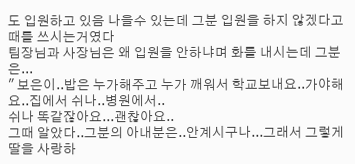도 입원하고 있음 나을수 있는데 그분 입원을 하지 않겠다고 때를 쓰시는거였다
팀장님과 사장님은 왜 입원을 안하냐며 화를 내시는데 그분은...
" 보은이..밥은 누가해주고 누가 깨워서 학교보내요..가야해요..집에서 쉬나..병원에서..
쉬나 똑같잖아요...괜찮아요..
그때 알았다..그분의 아내분은..안계시구나...그래서 그렇게 딸을 사랑하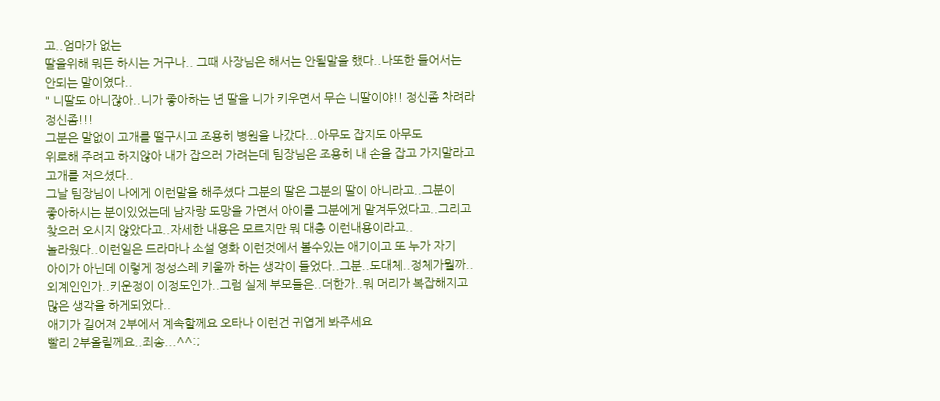고..엄마가 없는
딸을위해 뭐든 하시는 거구나.. 그때 사장님은 해서는 안될말을 했다..나또한 들어서는
안되는 말이였다..
" 니딸도 아니잖아..니가 좋아하는 년 딸을 니가 키우면서 무슨 니딸이야!! 정신좀 차려라
정신좀!!!
그분은 말없이 고개를 떨구시고 조용히 병원을 나갔다...아무도 잡지도 아무도
위로해 주려고 하지않아 내가 잡으러 가려는데 팀장님은 조용히 내 손을 잡고 가지말라고
고개를 저으셨다..
그날 팀장님이 나에게 이런말을 해주셨다 그분의 딸은 그분의 딸이 아니라고..그분이
좋아하시는 분이있었는데 남자랑 도망을 가면서 아이를 그분에게 맡겨두었다고..그리고
찾으러 오시지 않았다고..자세한 내용은 모르지만 뭐 대충 이런내용이라고..
놀라웠다..이런일은 드라마나 소설 영화 이런것에서 볼수있는 애기이고 또 누가 자기
아이가 아닌데 이렇게 정성스레 키울까 하는 생각이 들었다..그분..도대체..정체가뭘까..
외계인인가..키운정이 이정도인가..그럼 실제 부모들은..더한가..뭐 머리가 복잡해지고
많은 생각을 하게되었다..
애기가 길어져 2부에서 계속할께요 오타나 이런건 귀엽게 봐주세요
빨리 2부올릴께요..죄송...^^:;